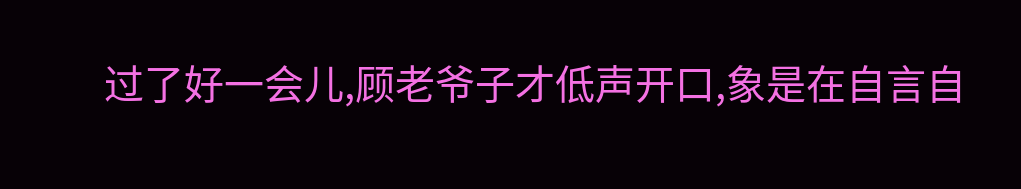过了好一会儿,顾老爷子才低声开口,象是在自言自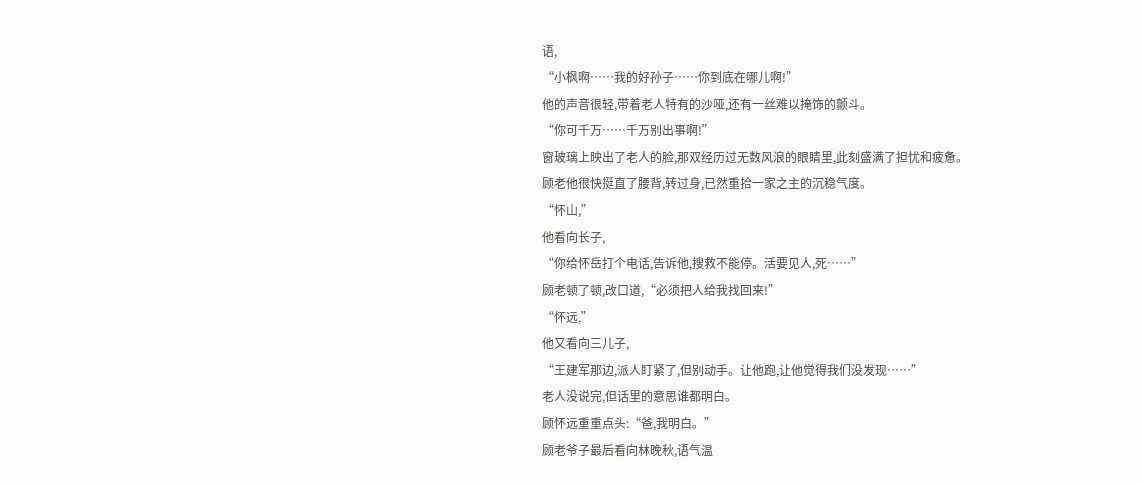语,
“小枫啊……我的好孙子……你到底在哪儿啊!”
他的声音很轻,带着老人特有的沙哑,还有一丝难以掩饰的颤斗。
“你可千万……千万别出事啊!”
窗玻璃上映出了老人的脸,那双经历过无数风浪的眼睛里,此刻盛满了担忧和疲惫。
顾老他很快挺直了腰背,转过身,已然重拾一家之主的沉稳气度。
“怀山,”
他看向长子,
“你给怀岳打个电话,告诉他,搜救不能停。活要见人,死……”
顾老顿了顿,改口道,“必须把人给我找回来!”
“怀远,”
他又看向三儿子,
“王建军那边,派人盯紧了,但别动手。让他跑,让他觉得我们没发现……”
老人没说完,但话里的意思谁都明白。
顾怀远重重点头:“爸,我明白。”
顾老爷子最后看向林晚秋,语气温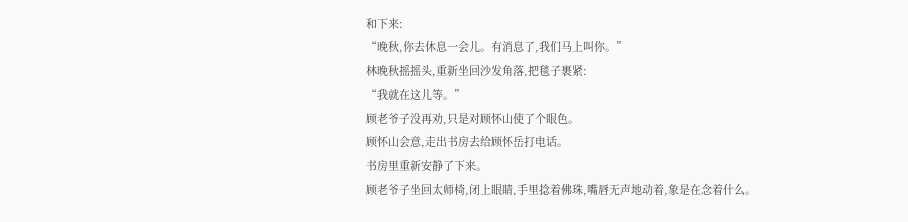和下来:
“晚秋,你去休息一会儿。有消息了,我们马上叫你。”
林晚秋摇摇头,重新坐回沙发角落,把毯子裹紧:
“我就在这儿等。”
顾老爷子没再劝,只是对顾怀山使了个眼色。
顾怀山会意,走出书房去给顾怀岳打电话。
书房里重新安静了下来。
顾老爷子坐回太师椅,闭上眼睛,手里捻着佛珠,嘴唇无声地动着,象是在念着什么。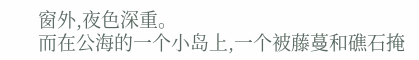窗外,夜色深重。
而在公海的一个小岛上,一个被藤蔓和礁石掩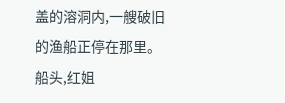盖的溶洞内,一艘破旧的渔船正停在那里。
船头,红姐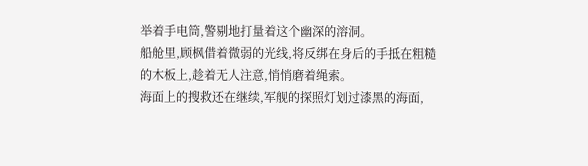举着手电筒,警剔地打量着这个幽深的溶洞。
船舱里,顾枫借着微弱的光线,将反绑在身后的手抵在粗糙的木板上,趁着无人注意,悄悄磨着绳索。
海面上的搜救还在继续,军舰的探照灯划过漆黑的海面,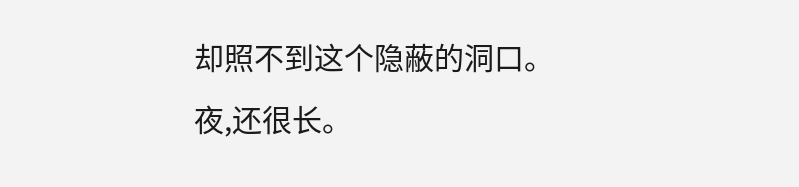却照不到这个隐蔽的洞口。
夜,还很长。